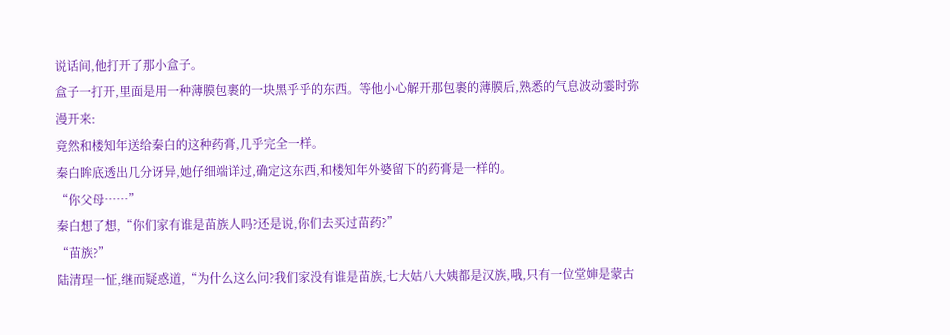说话间,他打开了那小盒子。
盒子一打开,里面是用一种薄膜包裹的一块黑乎乎的东西。等他小心解开那包裹的薄膜后,熟悉的气息波动霎时弥漫开来:
竟然和楼知年送给秦白的这种药膏,几乎完全一样。
秦白眸底透出几分讶异,她仔细端详过,确定这东西,和楼知年外婆留下的药膏是一样的。
“你父母……”
秦白想了想,“你们家有谁是苗族人吗?还是说,你们去买过苗药?”
“苗族?”
陆清珵一怔,继而疑惑道,“为什么这么问?我们家没有谁是苗族,七大姑八大姨都是汉族,哦,只有一位堂婶是蒙古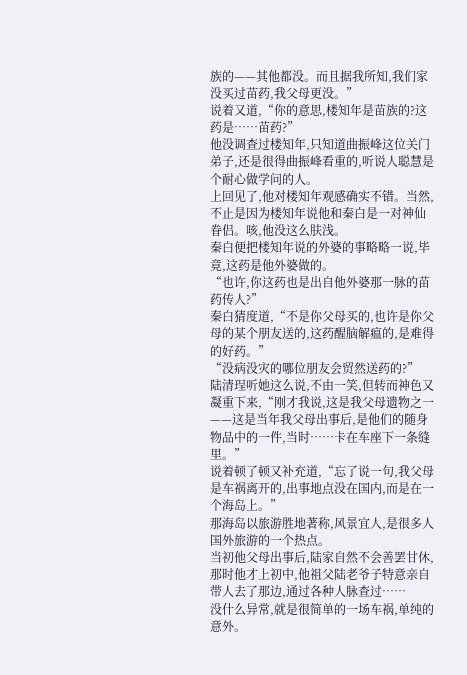族的——其他都没。而且据我所知,我们家没买过苗药,我父母更没。”
说着又道,“你的意思,楼知年是苗族的?这药是……苗药?”
他没调查过楼知年,只知道曲振峰这位关门弟子,还是很得曲振峰看重的,听说人聪慧是个耐心做学问的人。
上回见了,他对楼知年观感确实不错。当然,不止是因为楼知年说他和秦白是一对神仙眷侣。咳,他没这么肤浅。
秦白便把楼知年说的外婆的事略略一说,毕竟,这药是他外婆做的。
“也许,你这药也是出自他外婆那一脉的苗药传人?”
秦白猜度道,“不是你父母买的,也许是你父母的某个朋友送的,这药醒脑解瘟的,是难得的好药。”
“没病没灾的哪位朋友会贸然送药的?”
陆清珵听她这么说,不由一笑,但转而神色又凝重下来,“刚才我说,这是我父母遗物之一——这是当年我父母出事后,是他们的随身物品中的一件,当时……卡在车座下一条缝里。”
说着顿了顿又补充道,“忘了说一句,我父母是车祸离开的,出事地点没在国内,而是在一个海岛上。”
那海岛以旅游胜地著称,风景宜人,是很多人国外旅游的一个热点。
当初他父母出事后,陆家自然不会善罢甘休,那时他才上初中,他祖父陆老爷子特意亲自带人去了那边,通过各种人脉查过……
没什么异常,就是很简单的一场车祸,单纯的意外。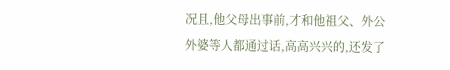况且,他父母出事前,才和他祖父、外公外婆等人都通过话,高高兴兴的,还发了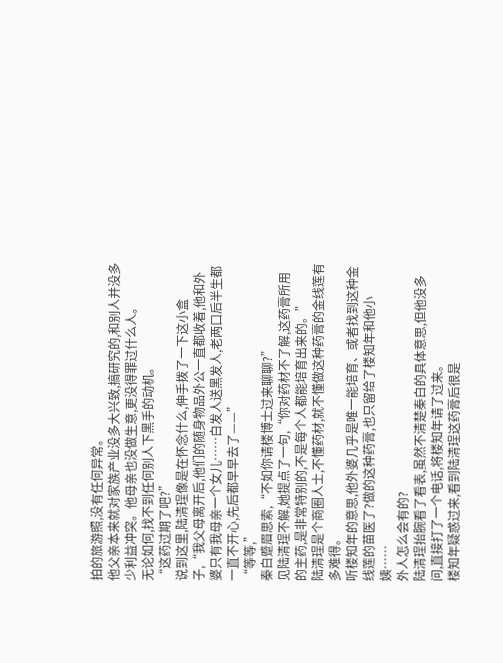拍的旅游照,没有任何异常。
他父亲本来就对家族产业没多大兴致,搞研究的,和别人并没多少利益冲突。他母亲也没做生意,更没得罪过什么人。
无论如何,找不到任何别人下黑手的动机。
“这药过期了吧?”
说到这里,陆清珵像是在怀念什么,伸手拨了一下这小盒子,“我父母离开后,他们的随身物品外公一直都收着,他和外婆只有我母亲一个女儿……白发人送黑发人,老两口后半生都一直不开心,先后都早早去了——”
“等等,”
秦白蹙眉思索,“不如你请楼博士过来聊聊?”
见陆清珵不解,她提点了一句,“你对药材不了解,这药膏所用的主药,是非常特别的,不是每个人都能培育出来的。”
陆清珵是个商圈人士,不懂药材,就不懂做这种药膏的金线莲有多难得。
听楼知年的意思,他外婆几乎是唯一能培育、或者找到这种金线莲的苗医了?做的这种药膏,也只留给了楼知年和他小姨……
外人怎么会有的?
陆清珵抬腕看了看表,虽然不清楚秦白的具体意思,但他没多问,直接打了一个电话,将楼知年请了过来。
楼知年疑惑过来,看到陆清珵这药膏后很是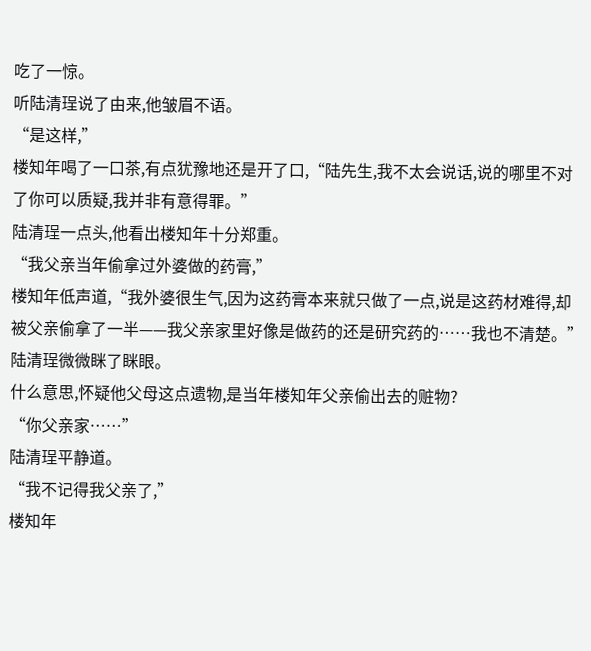吃了一惊。
听陆清珵说了由来,他皱眉不语。
“是这样,”
楼知年喝了一口茶,有点犹豫地还是开了口,“陆先生,我不太会说话,说的哪里不对了你可以质疑,我并非有意得罪。”
陆清珵一点头,他看出楼知年十分郑重。
“我父亲当年偷拿过外婆做的药膏,”
楼知年低声道,“我外婆很生气,因为这药膏本来就只做了一点,说是这药材难得,却被父亲偷拿了一半——我父亲家里好像是做药的还是研究药的……我也不清楚。”
陆清珵微微眯了眯眼。
什么意思,怀疑他父母这点遗物,是当年楼知年父亲偷出去的赃物?
“你父亲家……”
陆清珵平静道。
“我不记得我父亲了,”
楼知年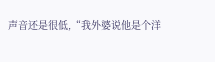声音还是很低,“我外婆说他是个洋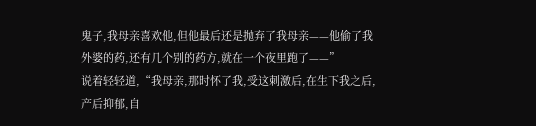鬼子,我母亲喜欢他,但他最后还是抛弃了我母亲——他偷了我外婆的药,还有几个别的药方,就在一个夜里跑了——”
说着轻轻道,“我母亲,那时怀了我,受这刺激后,在生下我之后,产后抑郁,自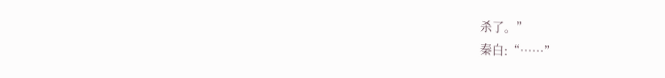杀了。”
秦白:“……”